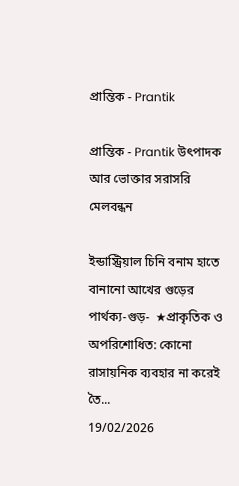প্রান্তিক - Prantik

প্রান্তিক - Prantik উৎপাদক আর ভোক্তার সরাসরি মেলবন্ধন

ইন্ডাস্ট্রিয়াল চিনি বনাম হাতে বানানো আখের গুড়ের পার্থক্য-গুড়-  ★প্রাকৃতিক ও অপরিশোধিত: কোনো রাসায়নিক ব্যবহার না করেই তৈ...
19/02/2026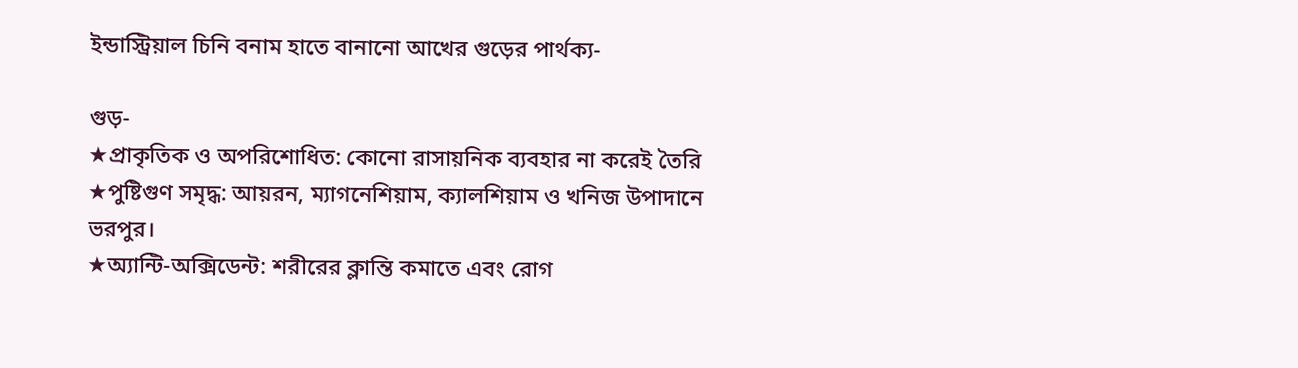ইন্ডাস্ট্রিয়াল চিনি বনাম হাতে বানানো আখের গুড়ের পার্থক্য-

গুড়-
★প্রাকৃতিক ও অপরিশোধিত: কোনো রাসায়নিক ব্যবহার না করেই তৈরি
★পুষ্টিগুণ সমৃদ্ধ: আয়রন, ম্যাগনেশিয়াম, ক্যালশিয়াম ও খনিজ উপাদানে ভরপুর।
★অ্যান্টি-অক্সিডেন্ট: শরীরের ক্লান্তি কমাতে এবং রোগ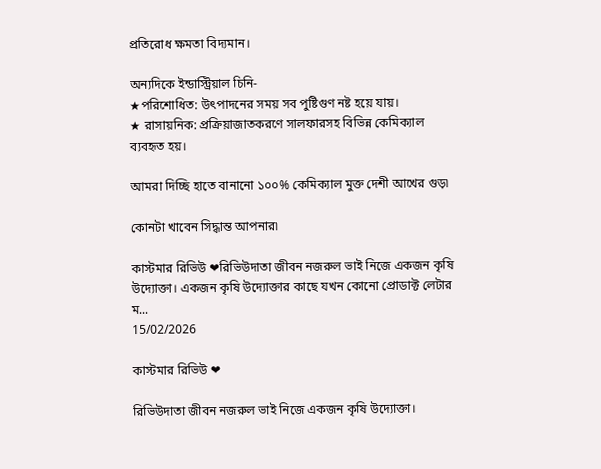প্রতিরোধ ক্ষমতা বিদ্যমান।

অন্যদিকে ইন্ডাস্ট্রিয়াল চিনি-
★পরিশোধিত: উৎপাদনের সময় সব পুষ্টিগুণ নষ্ট হয়ে যায়।
★ রাসায়নিক: প্রক্রিয়াজাতকরণে সালফারসহ বিভিন্ন কেমিক্যাল ব্যবহৃত হয়।

আমরা দিচ্ছি হাতে বানানো ১০০% কেমিক্যাল মুক্ত দেশী আখের গুড়৷

কোনটা খাবেন সিদ্ধান্ত আপনার৷

কাস্টমার রিভিউ ❤রিভিউদাতা জীবন নজরুল ভাই নিজে একজন কৃষি উদ্যোক্তা। একজন কৃষি উদ্যোক্তার কাছে যখন কোনো প্রোডাক্ট লেটার ম...
15/02/2026

কাস্টমার রিভিউ ❤

রিভিউদাতা জীবন নজরুল ভাই নিজে একজন কৃষি উদ্যোক্তা।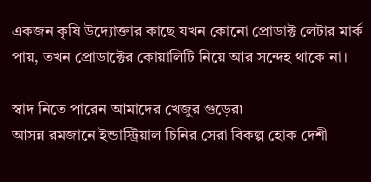একজন কৃষি উদ্যোক্তার কাছে যখন কোনো প্রোডাক্ট লেটার মার্ক পায়, তখন প্রোডাক্টের কোয়ালিটি নিয়ে আর সন্দেহ থাকে না।

স্বাদ নিতে পারেন আমাদের খেজুর গুড়ের৷
আসন্ন রমজানে ইন্ডাস্ট্রিয়াল চিনির সেরা বিকল্প হোক দেশী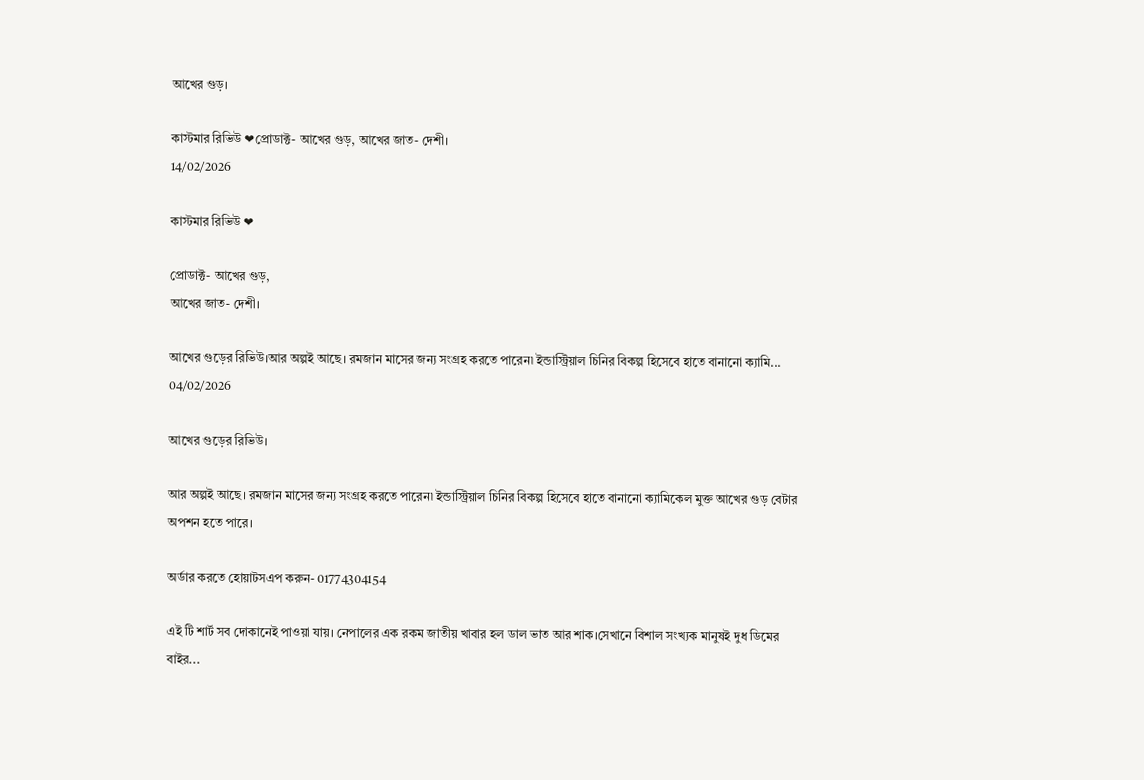আখের গুড়।

কাস্টমার রিভিউ ❤প্রোডাক্ট- আখের গুড়, আখের জাত- দেশী।
14/02/2026

কাস্টমার রিভিউ ❤

প্রোডাক্ট- আখের গুড়,
আখের জাত- দেশী।

আখের গুড়ের রিভিউ।আর অল্পই আছে। রমজান মাসের জন্য সংগ্রহ করতে পারেন৷ ইন্ডাস্ট্রিয়াল চিনির বিকল্প হিসেবে হাতে বানানো ক্যামি...
04/02/2026

আখের গুড়ের রিভিউ।

আর অল্পই আছে। রমজান মাসের জন্য সংগ্রহ করতে পারেন৷ ইন্ডাস্ট্রিয়াল চিনির বিকল্প হিসেবে হাতে বানানো ক্যামিকেল মুক্ত আখের গুড় বেটার অপশন হতে পারে।

অর্ডার করতে হোয়াটসএপ করুন- 01774304154

এই টি শার্ট সব দোকানেই পাওয়া যায়। নেপালের এক রকম জাতীয় খাবার হল ডাল ভাত আর শাক।সেখানে বিশাল সংখ্যক মানুষই দুধ ডিমের বাইর...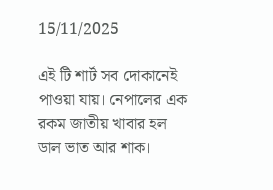15/11/2025

এই টি শার্ট সব দোকানেই পাওয়া যায়। নেপালের এক রকম জাতীয় খাবার হল ডাল ভাত আর শাক।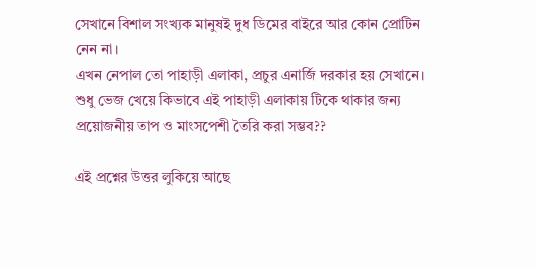সেখানে বিশাল সংখ্যক মানুষই দুধ ডিমের বাইরে আর কোন প্রোটিন নেন না।
এখন নেপাল তো পাহাড়ী এলাকা, প্রচুর এনার্জি দরকার হয় সেখানে। শুধু ভেজ খেয়ে কিভাবে এই পাহাড়ী এলাকায় টিকে থাকার জন্য প্রয়োজনীয় তাপ ও মাংসপেশী তৈরি করা সম্ভব??

এই প্রশ্নের উত্তর লুকিয়ে আছে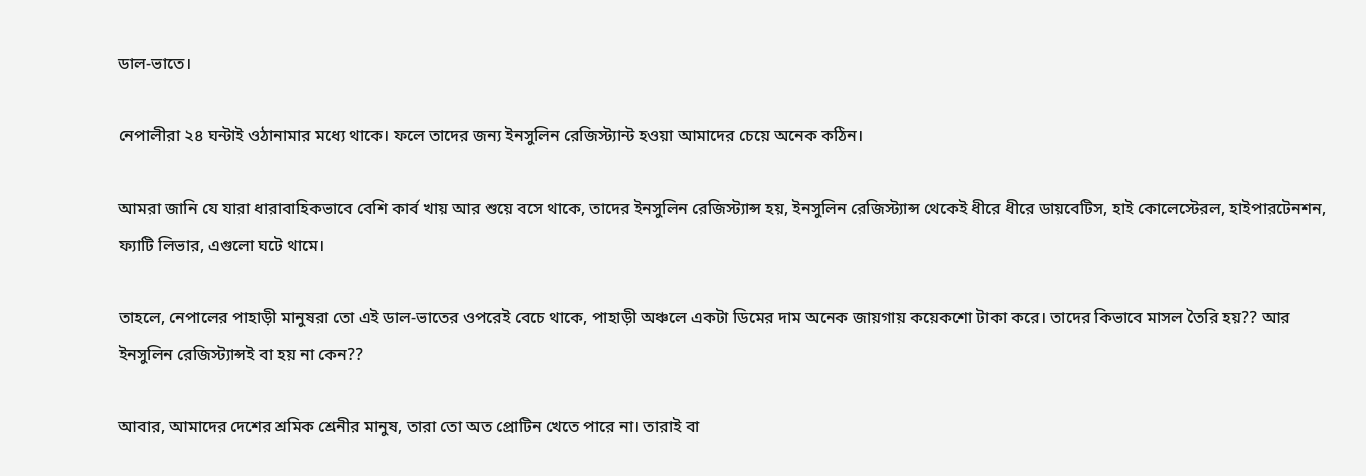ডাল-ভাতে।

নেপালীরা ২৪ ঘন্টাই ওঠানামার মধ্যে থাকে। ফলে তাদের জন্য ইনসুলিন রেজিস্ট্যান্ট হওয়া আমাদের চেয়ে অনেক কঠিন।

আমরা জানি যে যারা ধারাবাহিকভাবে বেশি কার্ব খায় আর শুয়ে বসে থাকে, তাদের ইনসুলিন রেজিস্ট্যান্স হয়, ইনসুলিন রেজিস্ট্যান্স থেকেই ধীরে ধীরে ডায়বেটিস, হাই কোলেস্টেরল, হাইপারটেনশন, ফ্যাটি লিভার, এগুলো ঘটে থামে।

তাহলে, নেপালের পাহাড়ী মানুষরা তো এই ডাল-ভাতের ওপরেই বেচে থাকে, পাহাড়ী অঞ্চলে একটা ডিমের দাম অনেক জায়গায় কয়েকশো টাকা করে। তাদের কিভাবে মাসল তৈরি হয়?? আর ইনসুলিন রেজিস্ট্যান্সই বা হয় না কেন??

আবার, আমাদের দেশের শ্রমিক শ্রেনীর মানুষ, তারা তো অত প্রোটিন খেতে পারে না। তারাই বা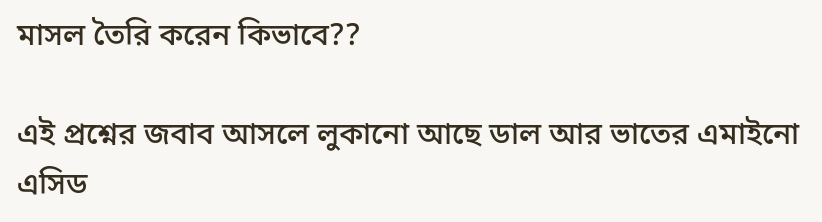মাসল তৈরি করেন কিভাবে??

এই প্রশ্নের জবাব আসলে লুকানো আছে ডাল আর ভাতের এমাইনো এসিড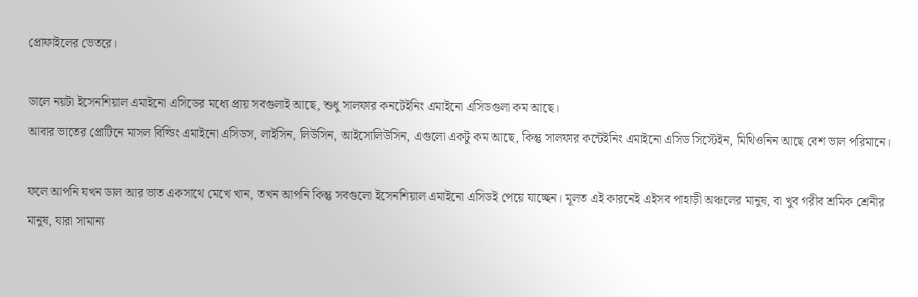প্রোফাইলের ভেতরে।

ডালে নয়টা ইসেনশিয়াল এমাইনো এসিডের মধ্যে প্রায় সবগুলাই আছে, শুধু সালফার কনটেইনিং এমাইনো এসিডগুলা কম আছে।
আবার ভাতের প্রোটিনে মাসল বিল্ডিং এমাইনো এসিডস, লাইসিন, লিউসিন, আইসোলিউসিন, এগুলো একটু কম আছে, কিন্তু সালফার কন্টেইনিং এমাইনো এসিড সিস্টেইন, মিথিওনিন আছে বেশ ভাল পরিমানে।

ফলে আপনি যখন ডাল আর ভাত একসাথে মেখে খান, তখন আপনি কিন্তু সবগুলো ইসেনশিয়াল এমাইনো এসিডই পেয়ে যাচ্ছেন। মূলত এই কারনেই এইসব পাহাড়ী অঞ্চলের মানুষ, বা খুব গরীব শ্রমিক শ্রেনীর মানুষ, যারা সামান্য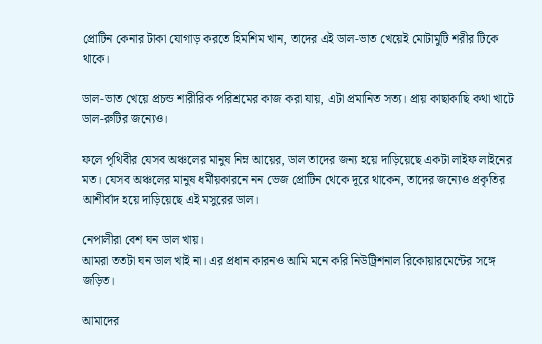প্রোটিন কেনার টাকা যোগাড় করতে হিমশিম খান, তাদের এই ডাল-ভাত খেয়েই মোটামুটি শরীর টিকে থাকে।

ডাল-ভাত খেয়ে প্রচন্ড শারীরিক পরিশ্রমের কাজ করা যায়, এটা প্রমানিত সত্য। প্রায় কাছাকাছি কথা খাটে ডাল-রুটির জন্যেও।

ফলে পৃথিবীর যেসব অঞ্চলের মানুষ নিম্ন আয়ের, ডাল তাদের জন্য হয়ে দাড়িয়েছে একটা লাইফ লাইনের মত। যেসব অঞ্চলের মানুষ ধর্মীয়কারনে নন ভেজ প্রোটিন থেকে দূরে থাকেন, তাদের জন্যেও প্রকৃতির আশীর্বাদ হয়ে দাড়িয়েছে এই মসুরের ডাল।

নেপালীরা বেশ ঘন ডাল খায়।
আমরা ততটা ঘন ডাল খাই না। এর প্রধান কারনও আমি মনে করি নিউট্রিশনাল রিকোয়ারমেন্টের সঙ্গে জড়িত।

আমাদের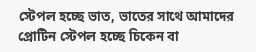স্টেপল হচ্ছে ভাত, ভাতের সাথে আমাদের প্রোটিন স্টেপল হচ্ছে চিকেন বা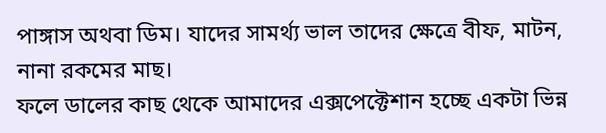পাঙ্গাস অথবা ডিম। যাদের সামর্থ্য ভাল তাদের ক্ষেত্রে বীফ, মাটন, নানা রকমের মাছ।
ফলে ডালের কাছ থেকে আমাদের এক্সপেক্টেশান হচ্ছে একটা ভিন্ন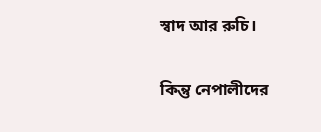স্বাদ আর রুচি।

কিন্তু নেপালীদের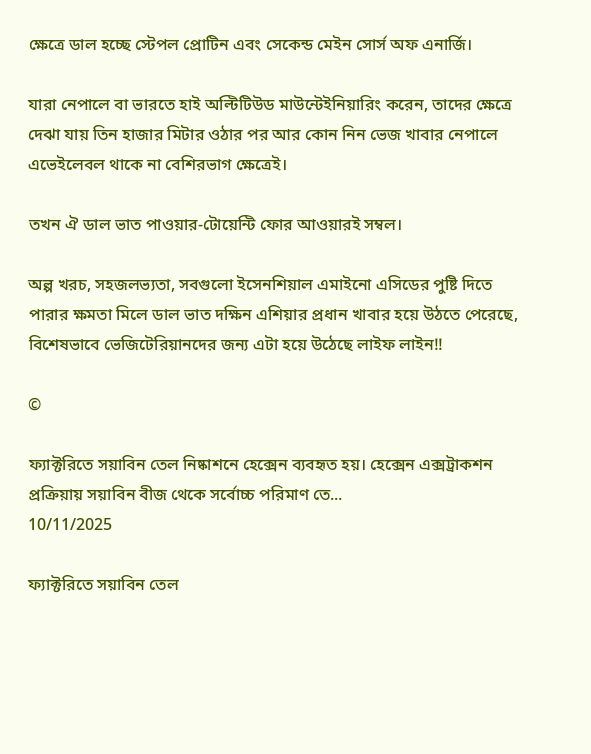ক্ষেত্রে ডাল হচ্ছে স্টেপল প্রোটিন এবং সেকেন্ড মেইন সোর্স অফ এনার্জি।

যারা নেপালে বা ভারতে হাই অল্টিটিউড মাউন্টেইনিয়ারিং করেন, তাদের ক্ষেত্রে দেঝা যায় তিন হাজার মিটার ওঠার পর আর কোন নিন ভেজ খাবার নেপালে এভেইলেবল থাকে না বেশিরভাগ ক্ষেত্রেই।

তখন ঐ ডাল ভাত পাওয়ার-টোয়েন্টি ফোর আওয়ারই সম্বল।

অল্প খরচ, সহজলভ্যতা, সবগুলো ইসেনশিয়াল এমাইনো এসিডের পুষ্টি দিতে পারার ক্ষমতা মিলে ডাল ভাত দক্ষিন এশিয়ার প্রধান খাবার হয়ে উঠতে পেরেছে, বিশেষভাবে ভেজিটেরিয়ানদের জন্য এটা হয়ে উঠেছে লাইফ লাইন!!

©

ফ্যাক্টরিতে সয়াবিন তেল নিষ্কাশনে হেক্সেন ব্যবহৃত হয়। হেক্সেন এক্সট্রাকশন প্রক্রিয়ায় সয়াবিন বীজ থেকে সর্বোচ্চ পরিমাণ তে...
10/11/2025

ফ্যাক্টরিতে সয়াবিন তেল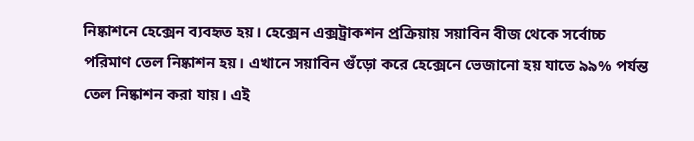নিষ্কাশনে হেক্সেন ব্যবহৃত হয়। হেক্সেন এক্সট্রাকশন প্রক্রিয়ায় সয়াবিন বীজ থেকে সর্বোচ্চ পরিমাণ তেল নিষ্কাশন হয়। এখানে সয়াবিন গুঁড়ো করে হেক্সেনে ভেজানো হয় যাতে ৯৯% পর্যন্ত তেল নিষ্কাশন করা যায়। এই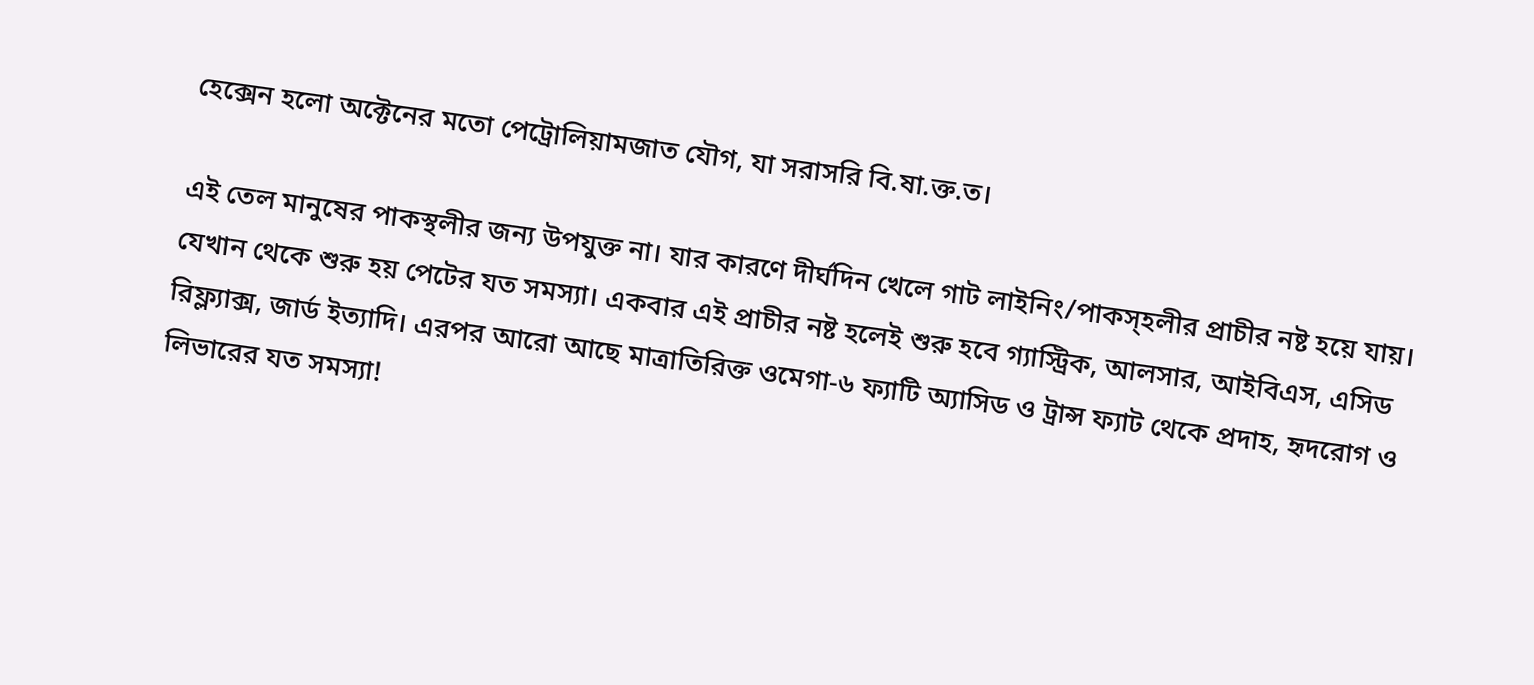হেক্সেন হলো অক্টেনের মতো পেট্রোলিয়ামজাত যৌগ, যা সরাসরি বি.ষা.ক্ত.ত।

এই তেল মানুষের পাকস্থলীর জন্য উপযুক্ত না। যার কারণে দীর্ঘদিন খেলে গাট লাইনিং/পাকস্হলীর প্রাচীর নষ্ট হয়ে যায়। যেখান থেকে শুরু হয় পেটের যত সমস্যা। একবার এই প্রাচীর নষ্ট হলেই শুরু হবে গ্যাস্ট্রিক, আলসার, আইবিএস, এসিড রিফ্ল্যাক্স, জার্ড ইত্যাদি। এরপর আরো আছে মাত্রাতিরিক্ত ওমেগা-৬ ফ্যাটি অ্যাসিড ও ট্রান্স ফ্যাট থেকে প্রদাহ, হৃদরোগ ও লিভারের যত সমস্যা!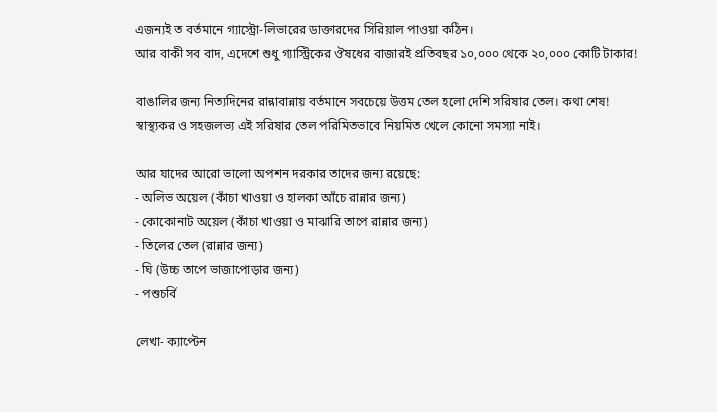এজন্যই ত বর্তমানে গ্যাস্ট্রো-লিভারের ডাক্তারদের সিরিয়াল পাওয়া কঠিন।
আর বাকী সব বাদ, এদেশে শুধু গ্যাস্ট্রিকের ঔষধের বাজারই প্রতিবছর ১০,০০০ থেকে ২০,০০০ কোটি টাকার!

বাঙালির জন্য নিত্যদিনের রান্নাবান্নায় বর্তমানে সবচেয়ে উত্তম তেল হলো দেশি সরিষার তেল। কথা শেষ!
স্বাস্থ্যকর ও সহজলভ্য এই সরিষার তেল পরিমিতভাবে নিয়মিত খেলে কোনো সমস্যা নাই।

আর যাদের আরো ভালো অপশন দরকার তাদের জন্য রয়েছে:
- অলিভ অয়েল (কাঁচা খাওয়া ও হালকা আঁচে রান্নার জন্য)
- কোকোনাট অয়েল (কাঁচা খাওয়া ও মাঝারি তাপে রান্নার জন্য)
- তিলের তেল (রান্নার জন্য)
- ঘি (উচ্চ তাপে ভাজাপোড়ার জন্য)
- পশুচর্বি

লেখা- ক্যাপ্টেন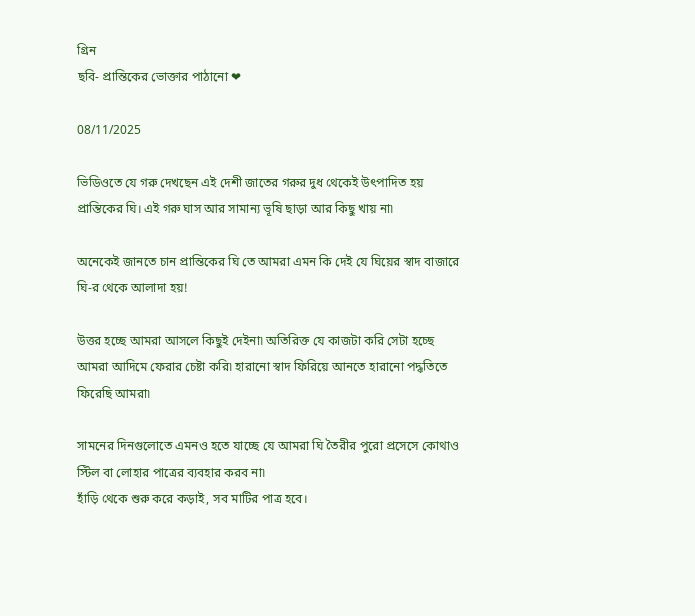গ্রিন
ছবি- প্রান্তিকের ভোক্তার পাঠানো ❤

08/11/2025

ভিডিওতে যে গরু দেখছেন এই দেশী জাতের গরুর দুধ থেকেই উৎপাদিত হয় প্রান্তিকের ঘি। এই গরু ঘাস আর সামান্য ভূষি ছাড়া আর কিছু খায় না৷

অনেকেই জানতে চান প্রান্তিকের ঘি তে আমরা এমন কি দেই যে ঘিয়ের স্বাদ বাজারে ঘি-র থেকে আলাদা হয়!

উত্তর হচ্ছে আমরা আসলে কিছুই দেইনা৷ অতিরিক্ত যে কাজটা করি সেটা হচ্ছে আমরা আদিমে ফেরার চেষ্টা করি৷ হারানো স্বাদ ফিরিয়ে আনতে হারানো পদ্ধতিতে ফিরেছি আমরা৷

সামনের দিনগুলোতে এমনও হতে যাচ্ছে যে আমরা ঘি তৈরীর পুরো প্রসেসে কোথাও স্টিল বা লোহার পাত্রের ব্যবহার করব না৷
হাঁড়ি থেকে শুরু করে কড়াই, সব মাটির পাত্র হবে।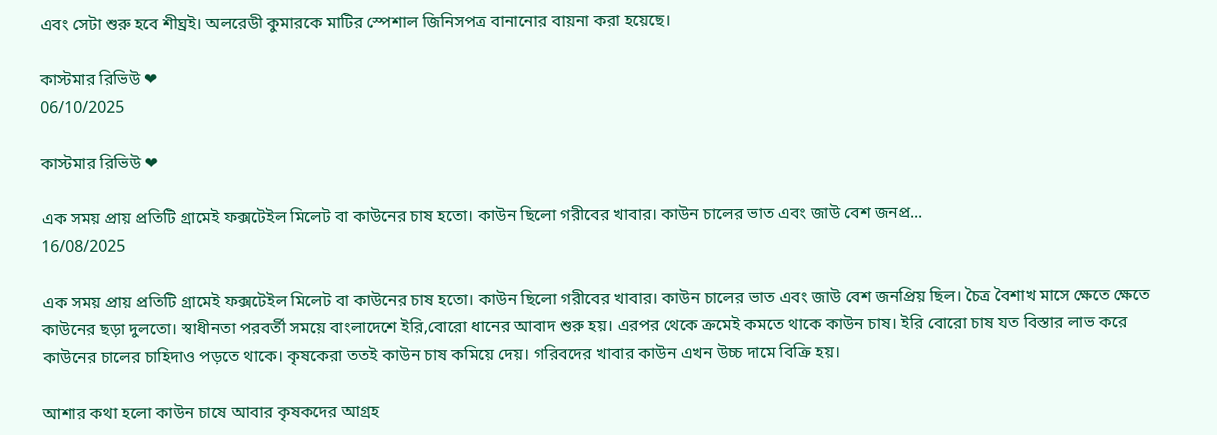এবং সেটা শুরু হবে শীঘ্রই। অলরেডী কুমারকে মাটির স্পেশাল জিনিসপত্র বানানোর বায়না করা হয়েছে।

কাস্টমার রিভিউ ❤
06/10/2025

কাস্টমার রিভিউ ❤

এক সময় প্রায় প্রতিটি গ্রামেই ফক্সটেইল মিলেট বা কাউনের চাষ হতো। কাউন ছিলো গরীবের খাবার। কাউন চালের ভাত এবং জাউ বেশ জনপ্র...
16/08/2025

এক সময় প্রায় প্রতিটি গ্রামেই ফক্সটেইল মিলেট বা কাউনের চাষ হতো। কাউন ছিলো গরীবের খাবার। কাউন চালের ভাত এবং জাউ বেশ জনপ্রিয় ছিল। চৈত্র বৈশাখ মাসে ক্ষেতে ক্ষেতে কাউনের ছড়া দুলতো। স্বাধীনতা পরবর্তী সময়ে বাংলাদেশে ইরি,বোরো ধানের আবাদ শুরু হয়। এরপর থেকে ক্রমেই কমতে থাকে কাউন চাষ। ইরি বোরো চাষ যত বিস্তার লাভ করে কাউনের চালের চাহিদাও পড়তে থাকে। কৃষকেরা ততই কাউন চাষ কমিয়ে দেয়। গরিবদের খাবার কাউন এখন উচ্চ দামে বিক্রি হয়।

আশার কথা হলো কাউন চাষে আবার কৃষকদের আগ্রহ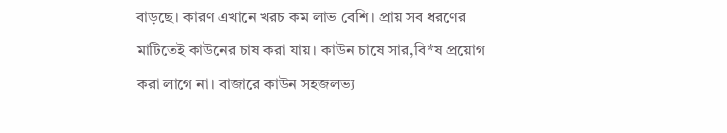বাড়ছে। কারণ এখানে খরচ কম লাভ বেশি। প্রায় সব ধরণের মাটিতেই কাউনের চাষ করা যায়। কাউন চাষে সার,বি*ষ প্রয়োগ করা লাগে না। বাজারে কাউন সহজলভ্য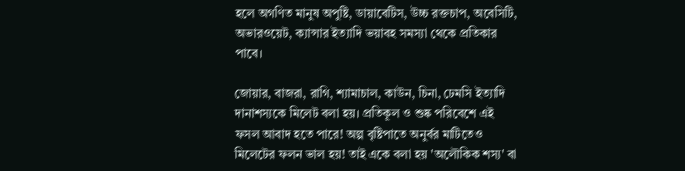হলে অগণিত মানুষ অপুষ্টি, ডায়াবেটিস, উচ্চ রক্তচাপ, অবেসিটি, অভারওয়েট, ক্যান্সার ইত্যাদি ভয়াবহ সমস্যা থেকে প্রতিকার পাবে।

জোয়ার, বাজরা, রাগি, শ্যামাচাল, কাউন, চিনা, ঢেমসি ইত্যাদি দানাশস্যকে মিলেট বলা হয়। প্রতিকূল ও শুষ্ক পরিবেশে এই ফসল আবাদ হতে পারে! অল্প বৃষ্টিপাতে অনুর্বর মাটিতেও মিলেটের ফলন ভাল হয়! তাই একে বলা হয় 'অলৌকিক শস্য' বা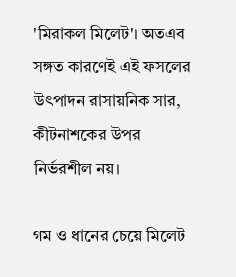'মিরাকল মিলেট'। অতএব সঙ্গত কারণেই এই ফসলের উৎপাদন রাসায়নিক সার, কীটনাশকের উপর নির্ভরশীল নয়।

গম ও ধানের চেয়ে মিলেট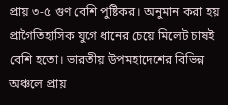প্রায় ৩-৫ গুণ বেশি পুষ্টিকর। অনুমান করা হয় প্রাগৈতিহাসিক যুগে ধানের চেয়ে মিলেট চাষই বেশি হতো। ভারতীয় উপমহাদেশের বিভিন্ন অঞ্চলে প্রায়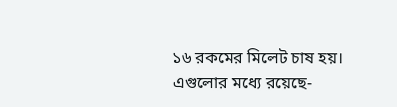১৬ রকমের মিলেট চাষ হয়। এগুলোর মধ্যে রয়েছে-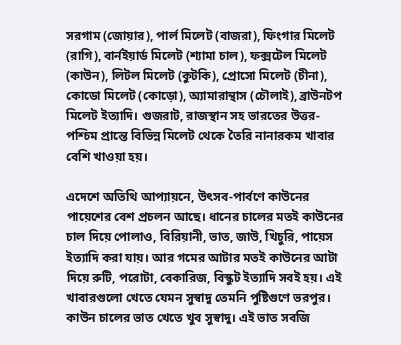সরগাম (জোয়ার), পার্ল মিলেট (বাজরা), ফিংগার মিলেট (রাগি), বার্নইয়ার্ড মিলেট (শ্যামা চাল), ফক্সটেল মিলেট (কাউন), লিটল মিলেট (কুটকি), প্রোসো মিলেট (চীনা), কোডো মিলেট (কোড়ো), অ্যামারান্থাস (চৌলাই), ব্রাউনটপ মিলেট ইত্যাদি। গুজরাট, রাজস্থান সহ ভারতের উত্তর-পশ্চিম প্রান্তে বিভিন্ন মিলেট থেকে তৈরি নানারকম খাবার বেশি খাওয়া হয়।

এদেশে অতিথি আপ্যায়নে, উৎসব-পার্বণে কাউনের পায়েশের বেশ প্রচলন আছে। ধানের চালের মতই কাউনের চাল দিয়ে পোলাও, বিরিয়ানী, ভাত, জাউ, খিচুরি, পায়েস ইত্যাদি করা যায়। আর গমের আটার মতই কাউনের আটা দিয়ে রুটি, পরোটা, বেকারিজ, বিস্কুট ইত্যাদি সবই হয়। এই খাবারগুলো খেতে যেমন সুস্বাদু তেমনি পুষ্টিগুণে ভরপুর। কাউন চালের ভাত খেতে খুব সুস্বাদু। এই ভাত সবজি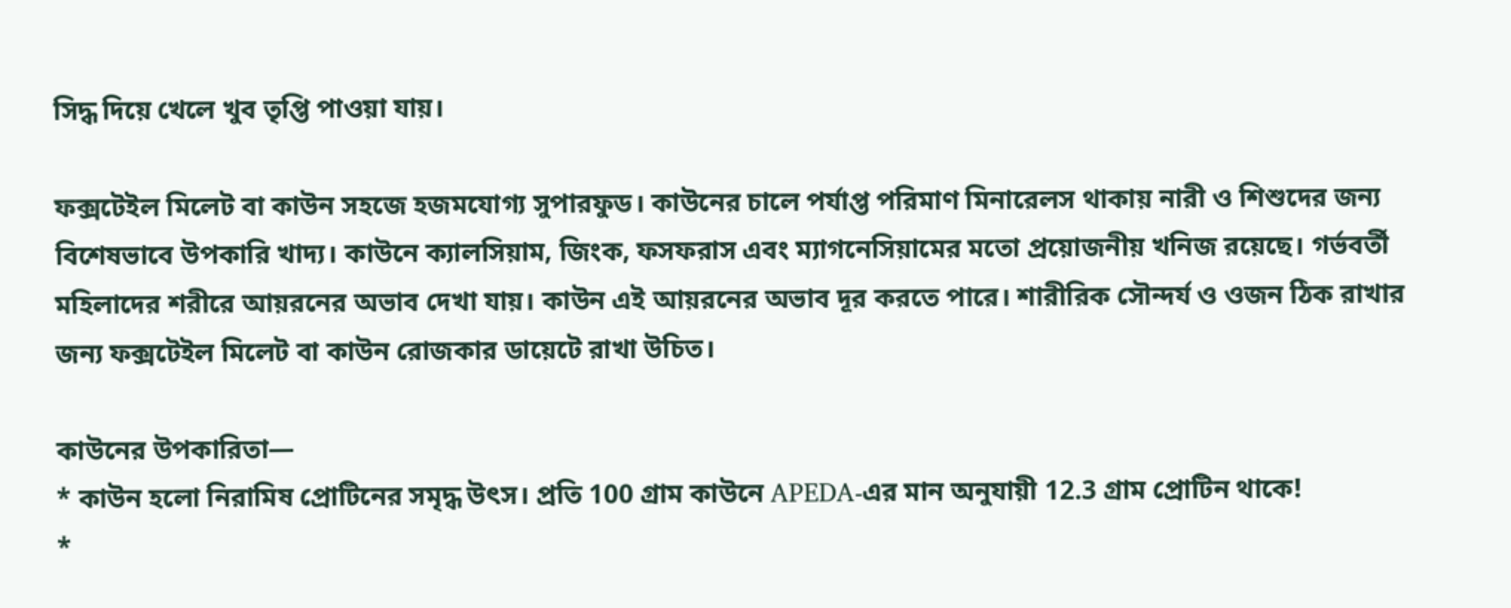সিদ্ধ দিয়ে খেলে খুব তৃপ্তি পাওয়া যায়।

ফক্সটেইল মিলেট বা কাউন সহজে হজমযোগ্য সুপারফুড। কাউনের চালে পর্যাপ্ত পরিমাণ মিনারেলস থাকায় নারী ও শিশুদের জন্য বিশেষভাবে উপকারি খাদ্য। কাউনে ক্যালসিয়াম, জিংক, ফসফরাস এবং ম্যাগনেসিয়ামের মতো প্রয়োজনীয় খনিজ রয়েছে। গর্ভবর্তী মহিলাদের শরীরে আয়রনের অভাব দেখা যায়। কাউন এই আয়রনের অভাব দূর করতে পারে। শারীরিক সৌন্দর্য ও ওজন ঠিক রাখার জন্য ফক্সটেইল মিলেট বা কাউন রোজকার ডায়েটে রাখা উচিত।

কাউনের উপকারিতা—
* কাউন হলো নিরামিষ প্রোটিনের সমৃদ্ধ উৎস। প্রতি 100 গ্রাম কাউনে APEDA-এর মান অনুযায়ী 12.3 গ্রাম প্রোটিন থাকে!
*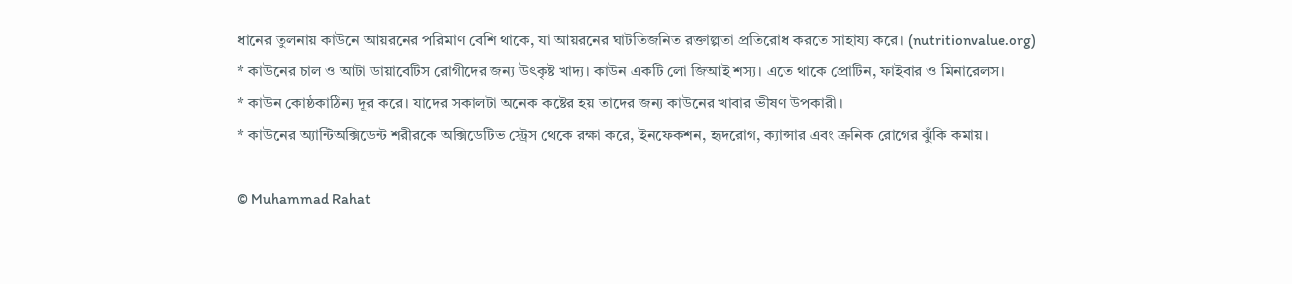ধানের তুলনায় কাউনে আয়রনের পরিমাণ বেশি থাকে, যা আয়রনের ঘাটতিজনিত রক্তাল্পতা প্রতিরোধ করতে সাহায্য করে। (nutritionvalue.org)
* কাউনের চাল ও আটা ডায়াবেটিস রোগীদের জন্য উৎকৃষ্ট খাদ্য। কাউন একটি লো জিআই শস্য। এতে থাকে প্রোটিন, ফাইবার ও মিনারেলস।
* কাউন কোষ্ঠকাঠিন্য দূর করে। যাদের সকালটা অনেক কষ্টের হয় তাদের জন্য কাউনের খাবার ভীষণ উপকারী।
* কাউনের অ্যান্টিঅক্সিডেন্ট শরীরকে অক্সিডেটিভ স্ট্রেস থেকে রক্ষা করে, ইনফেকশন, হৃদরোগ, ক্যান্সার এবং ক্রনিক রোগের ঝুঁকি কমায়।

© Muhammad Rahat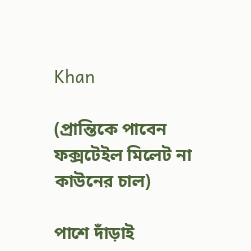Khan

(প্রান্তিকে পাবেন ফক্সটেইল মিলেট না কাউনের চাল)

পাশে দাঁড়াই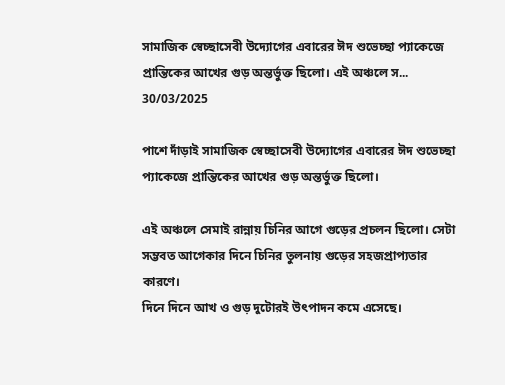সামাজিক স্বেচ্ছাসেবী উদ্যোগের এবারের ঈদ শুভেচ্ছা প্যাকেজে প্রান্তিকের আখের গুড় অন্তর্ভুক্ত ছিলো। এই অঞ্চলে স...
30/03/2025

পাশে দাঁড়াই সামাজিক স্বেচ্ছাসেবী উদ্যোগের এবারের ঈদ শুভেচ্ছা প্যাকেজে প্রান্তিকের আখের গুড় অন্তর্ভুক্ত ছিলো।

এই অঞ্চলে সেমাই রান্নায় চিনির আগে গুড়ের প্রচলন ছিলো। সেটা সম্ভবত আগেকার দিনে চিনির তুলনায় গুড়ের সহজপ্রাপ্যতার কারণে।
দিনে দিনে আখ ও গুড় দুটোরই উৎপাদন কমে এসেছে।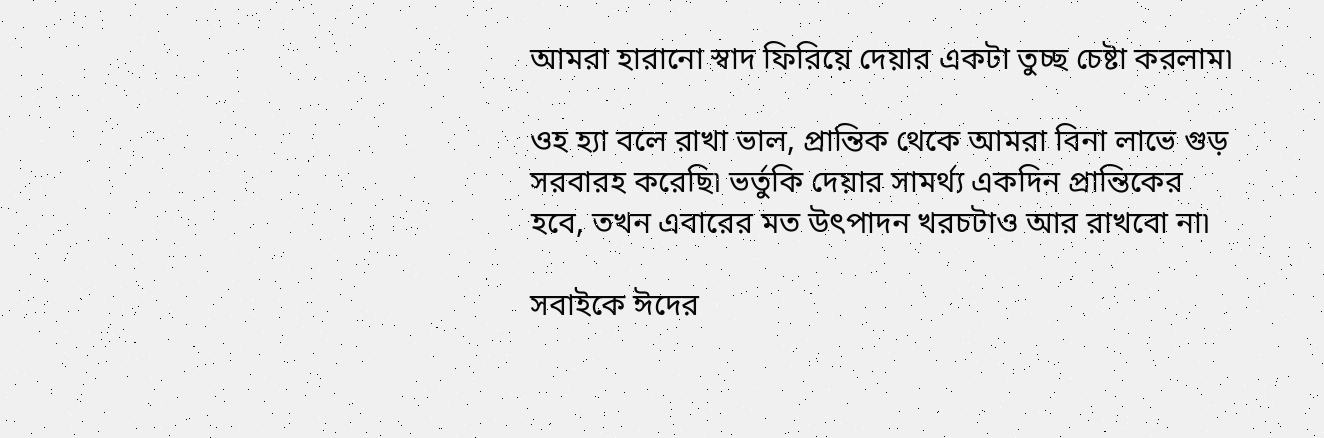আমরা হারানো স্বাদ ফিরিয়ে দেয়ার একটা তুচ্ছ চেষ্টা করলাম৷

ওহ হ্যা বলে রাখা ভাল, প্রান্তিক থেকে আমরা বিনা লাভে গুড় সরবারহ করেছি৷ ভর্তুকি দেয়ার সামর্থ্য একদিন প্রান্তিকের হবে, তখন এবারের মত উৎপাদন খরচটাও আর রাখবো না৷

সবাইকে ঈদের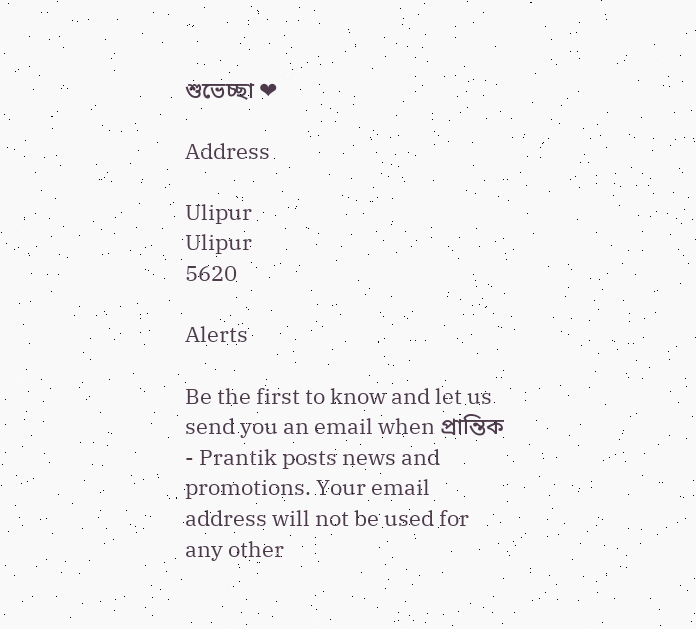শুভেচ্ছা ❤

Address

Ulipur
Ulipur
5620

Alerts

Be the first to know and let us send you an email when প্রান্তিক - Prantik posts news and promotions. Your email address will not be used for any other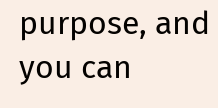purpose, and you can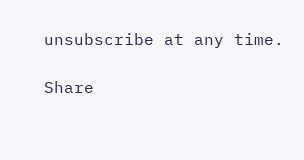unsubscribe at any time.

Share